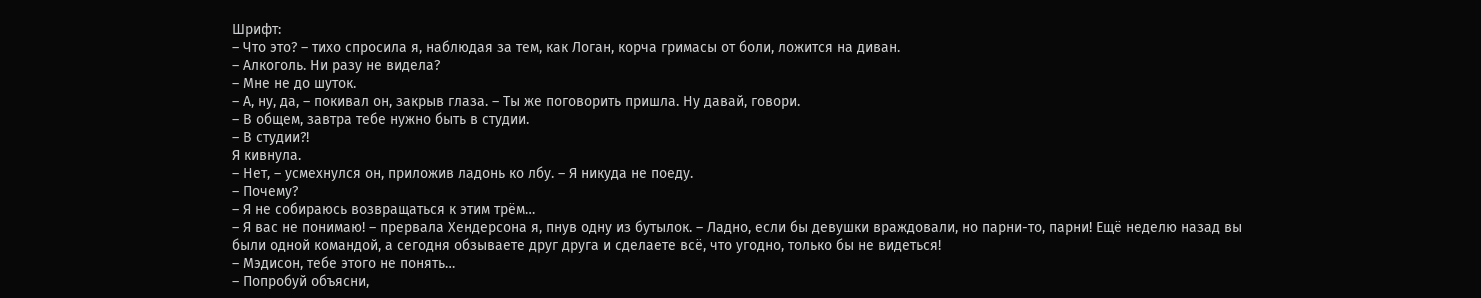Шрифт:
– Что это? – тихо спросила я, наблюдая за тем, как Логан, корча гримасы от боли, ложится на диван.
– Алкоголь. Ни разу не видела?
– Мне не до шуток.
– А, ну, да, – покивал он, закрыв глаза. – Ты же поговорить пришла. Ну давай, говори.
– В общем, завтра тебе нужно быть в студии.
– В студии?!
Я кивнула.
– Нет, – усмехнулся он, приложив ладонь ко лбу. – Я никуда не поеду.
– Почему?
– Я не собираюсь возвращаться к этим трём…
– Я вас не понимаю! – прервала Хендерсона я, пнув одну из бутылок. – Ладно, если бы девушки враждовали, но парни-то, парни! Ещё неделю назад вы были одной командой, а сегодня обзываете друг друга и сделаете всё, что угодно, только бы не видеться!
– Мэдисон, тебе этого не понять…
– Попробуй объясни,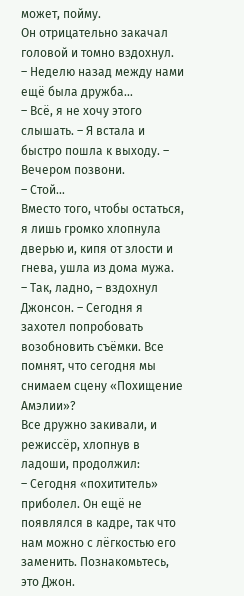может, пойму.
Он отрицательно закачал головой и томно вздохнул.
– Неделю назад между нами ещё была дружба…
– Всё, я не хочу этого слышать. – Я встала и быстро пошла к выходу. – Вечером позвони.
– Стой…
Вместо того, чтобы остаться, я лишь громко хлопнула дверью и, кипя от злости и гнева, ушла из дома мужа.
– Так, ладно, – вздохнул Джонсон. – Сегодня я захотел попробовать возобновить съёмки. Все помнят, что сегодня мы снимаем сцену «Похищение Амэлии»?
Все дружно закивали, и режиссёр, хлопнув в ладоши, продолжил:
– Сегодня «похититель» приболел. Он ещё не появлялся в кадре, так что нам можно с лёгкостью его заменить. Познакомьтесь, это Джон.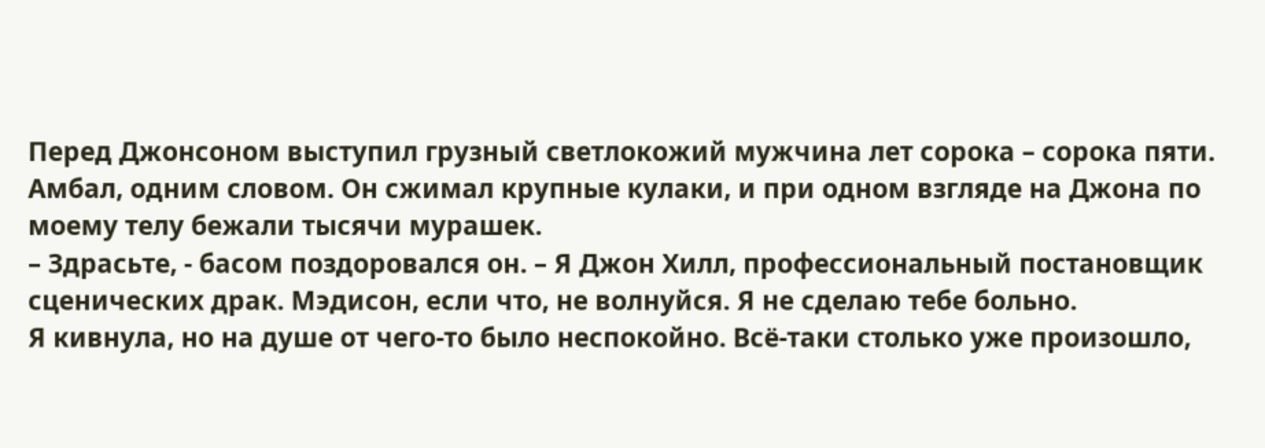Перед Джонсоном выступил грузный светлокожий мужчина лет сорока – сорока пяти. Амбал, одним словом. Он сжимал крупные кулаки, и при одном взгляде на Джона по моему телу бежали тысячи мурашек.
– Здрасьте, - басом поздоровался он. – Я Джон Хилл, профессиональный постановщик сценических драк. Мэдисон, если что, не волнуйся. Я не сделаю тебе больно.
Я кивнула, но на душе от чего-то было неспокойно. Всё-таки столько уже произошло,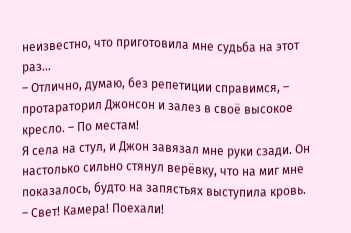неизвестно, что приготовила мне судьба на этот раз…
– Отлично, думаю, без репетиции справимся, – протараторил Джонсон и залез в своё высокое кресло. – По местам!
Я села на стул, и Джон завязал мне руки сзади. Он настолько сильно стянул верёвку, что на миг мне показалось, будто на запястьях выступила кровь.
– Свет! Камера! Поехали!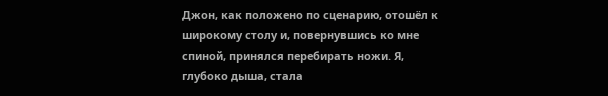Джон, как положено по сценарию, отошёл к широкому столу и, повернувшись ко мне спиной, принялся перебирать ножи. Я, глубоко дыша, стала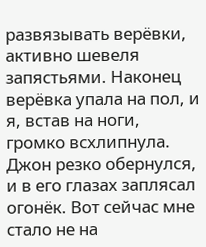развязывать верёвки, активно шевеля запястьями. Наконец верёвка упала на пол, и я, встав на ноги, громко всхлипнула. Джон резко обернулся, и в его глазах заплясал огонёк. Вот сейчас мне стало не на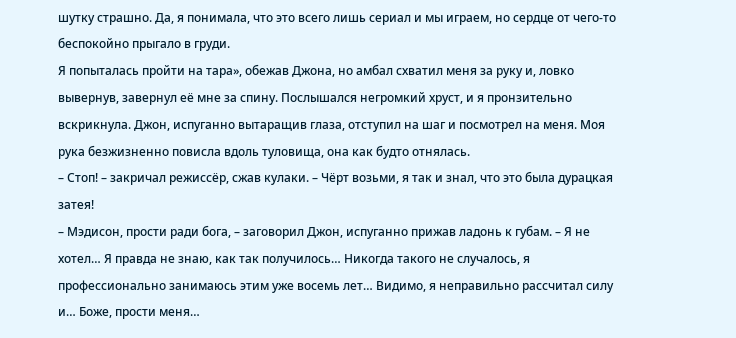шутку страшно. Да, я понимала, что это всего лишь сериал и мы играем, но сердце от чего-то беспокойно прыгало в груди.
Я попыталась пройти на тара», обежав Джона, но амбал схватил меня за руку и, ловко вывернув, завернул её мне за спину. Послышался негромкий хруст, и я пронзительно вскрикнула. Джон, испуганно вытаращив глаза, отступил на шаг и посмотрел на меня. Моя рука безжизненно повисла вдоль туловища, она как будто отнялась.
– Стоп! – закричал режиссёр, сжав кулаки. – Чёрт возьми, я так и знал, что это была дурацкая затея!
– Мэдисон, прости ради бога, – заговорил Джон, испуганно прижав ладонь к губам. – Я не хотел… Я правда не знаю, как так получилось… Никогда такого не случалось, я профессионально занимаюсь этим уже восемь лет… Видимо, я неправильно рассчитал силу и… Боже, прости меня…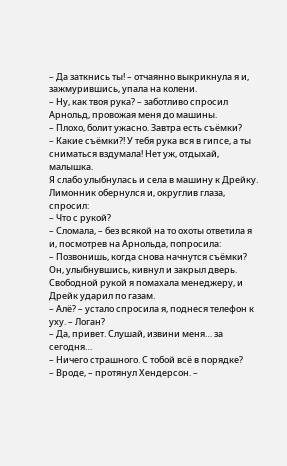– Да заткнись ты! – отчаянно выкрикнула я и, зажмурившись, упала на колени.
– Ну, как твоя рука? – заботливо спросил Арнольд, провожая меня до машины.
– Плохо, болит ужасно. Завтра есть съёмки?
– Какие съёмки?! У тебя рука вся в гипсе, а ты сниматься вздумала! Нет уж, отдыхай, малышка.
Я слабо улыбнулась и села в машину к Дрейку. Лимонник обернулся и, округлив глаза, спросил:
– Что с рукой?
– Сломала, – без всякой на то охоты ответила я и, посмотрев на Арнольда, попросила:
– Позвонишь, когда снова начнутся съёмки?
Он, улыбнувшись, кивнул и закрыл дверь. Свободной рукой я помахала менеджеру, и Дрейк ударил по газам.
– Алё? – устало спросила я, поднеся телефон к уху. – Логан?
– Да, привет. Слушай, извини меня… за сегодня…
– Ничего страшного. С тобой всё в порядке?
– Вроде, – протянул Хендерсон. –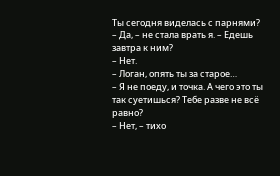Ты сегодня виделась с парнями?
– Да, – не стала врать я. – Едешь завтра к ним?
– Нет.
– Логан, опять ты за старое…
– Я не поеду, и точка. А чего это ты так суетишься? Тебе разве не всё равно?
– Нет, – тихо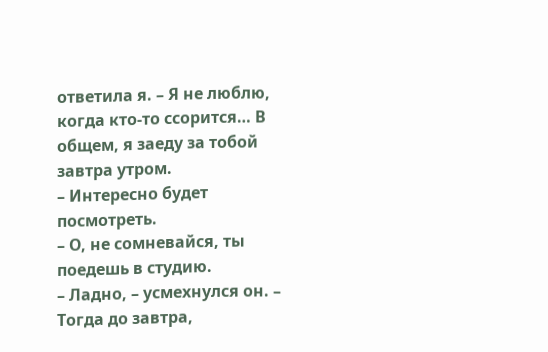ответила я. – Я не люблю, когда кто-то ссорится… В общем, я заеду за тобой завтра утром.
– Интересно будет посмотреть.
– О, не сомневайся, ты поедешь в студию.
– Ладно, – усмехнулся он. – Тогда до завтра,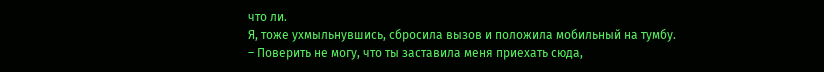что ли.
Я, тоже ухмыльнувшись, сбросила вызов и положила мобильный на тумбу.
– Поверить не могу, что ты заставила меня приехать сюда,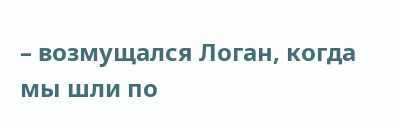– возмущался Логан, когда мы шли по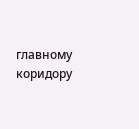главному коридору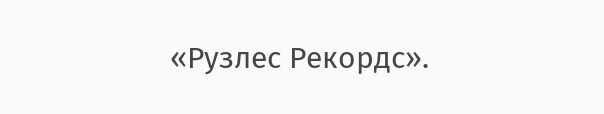«Рузлес Рекордс».